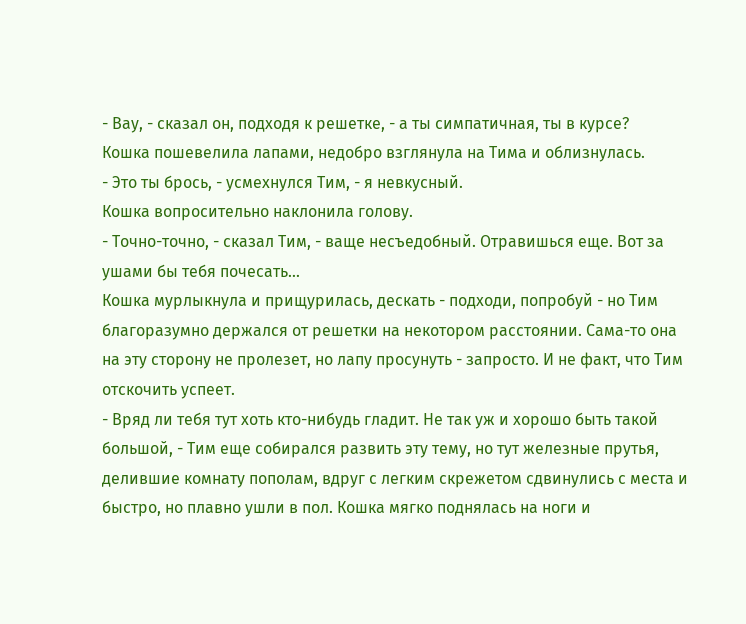- Вау, - сказал он, подходя к решетке, - а ты симпатичная, ты в курсе?
Кошка пошевелила лапами, недобро взглянула на Тима и облизнулась.
- Это ты брось, - усмехнулся Тим, - я невкусный.
Кошка вопросительно наклонила голову.
- Точно-точно, - сказал Тим, - ваще несъедобный. Отравишься еще. Вот за ушами бы тебя почесать...
Кошка мурлыкнула и прищурилась, дескать - подходи, попробуй - но Тим благоразумно держался от решетки на некотором расстоянии. Сама-то она на эту сторону не пролезет, но лапу просунуть - запросто. И не факт, что Тим отскочить успеет.
- Вряд ли тебя тут хоть кто-нибудь гладит. Не так уж и хорошо быть такой большой, - Тим еще собирался развить эту тему, но тут железные прутья, делившие комнату пополам, вдруг с легким скрежетом сдвинулись с места и быстро, но плавно ушли в пол. Кошка мягко поднялась на ноги и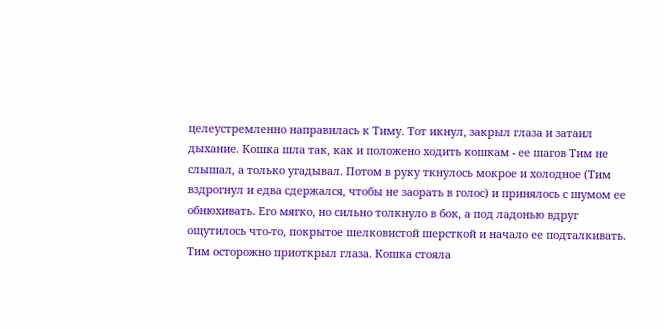целеустремленно направилась к Тиму. Тот икнул, закрыл глаза и затаил дыхание. Кошка шла так, как и положено ходить кошкам - ее шагов Тим не слышал, а только угадывал. Потом в руку ткнулось мокрое и холодное (Тим вздрогнул и едва сдержался, чтобы не заорать в голос) и принялось с шумом ее обнюхивать. Его мягко, но сильно толкнуло в бок, а под ладонью вдруг ощутилось что-то, покрытое шелковистой шерсткой и начало ее подталкивать. Тим осторожно приоткрыл глаза. Кошка стояла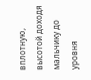вплотную, высотой доходя мальчику до уровня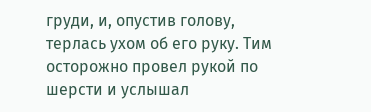груди, и, опустив голову, терлась ухом об его руку. Тим осторожно провел рукой по шерсти и услышал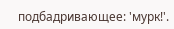подбадривающее: 'мурк!'.